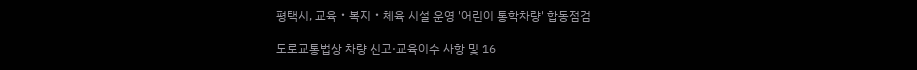평택시, 교육‧복지‧체육 시설 운영 '어린이 통학차량' 합동점검

도로교통법상 차량 신고·교육이수 사항 및 16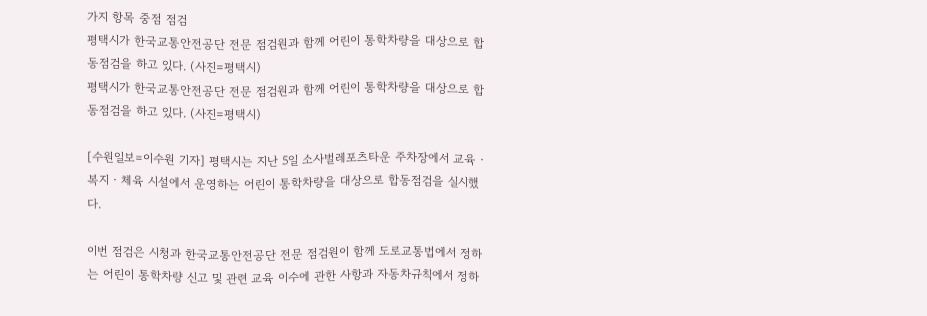가지 항목 중점 점검
평택시가 한국교통안전공단 전문 점검원과 함께 어린이 통학차량을 대상으로 합동점검을 하고 있다. (사진=평택시)
평택시가 한국교통안전공단 전문 점검원과 함께 어린이 통학차량을 대상으로 합동점검을 하고 있다. (사진=평택시)

[수원일보=이수원 기자] 평택시는 지난 5일 소사벌레포츠타운 주차장에서 교육‧복지‧체육 시설에서 운영하는 어린이 통학차량을 대상으로 합동점검을 실시했다.

이번 점검은 시청과 한국교통안전공단 전문 점검원이 함께 도로교통법에서 정하는 어린이 통학차량 신고 및 관련 교육 이수에 관한 사항과 자동차규칙에서 정하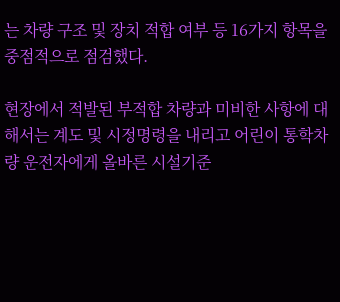는 차량 구조 및 장치 적합 여부 등 16가지 항목을 중점적으로 점검했다.

현장에서 적발된 부적합 차량과 미비한 사항에 대해서는 계도 및 시정명령을 내리고 어린이 통학차량 운전자에게 올바른 시설기준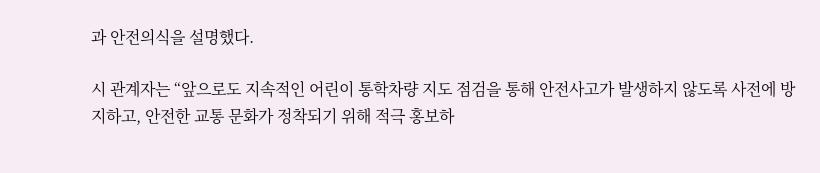과 안전의식을 설명했다.

시 관계자는 “앞으로도 지속적인 어린이 통학차량 지도 점검을 통해 안전사고가 발생하지 않도록 사전에 방지하고, 안전한 교통 문화가 정착되기 위해 적극 홍보하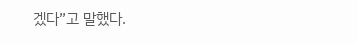겠다”고 말했다.